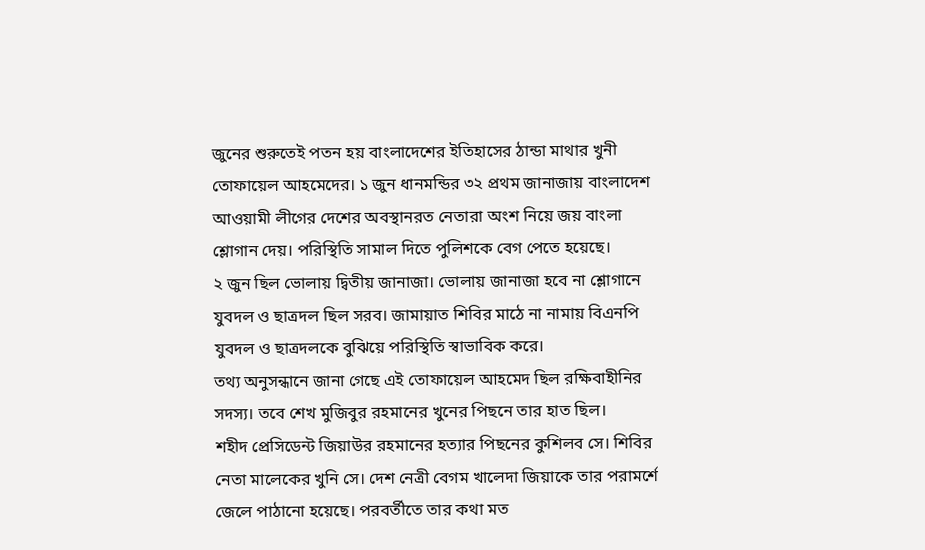জুনের শুরুতেই পতন হয় বাংলাদেশের ইতিহাসের ঠান্ডা মাথার খুনী তোফায়েল আহমেদের। ১ জুন ধানমন্ডির ৩২ প্রথম জানাজায় বাংলাদেশ আওয়ামী লীগের দেশের অবস্থানরত নেতারা অংশ নিয়ে জয় বাংলা শ্লোগান দেয়। পরিস্থিতি সামাল দিতে পুলিশকে বেগ পেতে হয়েছে।
২ জুন ছিল ভোলায় দ্বিতীয় জানাজা। ভোলায় জানাজা হবে না শ্লোগানে যুবদল ও ছাত্রদল ছিল সরব। জামায়াত শিবির মাঠে না নামায় বিএনপি যুবদল ও ছাত্রদলকে বুঝিয়ে পরিস্থিতি স্বাভাবিক করে।
তথ্য অনুসন্ধানে জানা গেছে এই তোফায়েল আহমেদ ছিল রক্ষিবাহীনির সদস্য। তবে শেখ মুজিবুর রহমানের খুনের পিছনে তার হাত ছিল।
শহীদ প্রেসিডেন্ট জিয়াউর রহমানের হত্যার পিছনের কুশিলব সে। শিবির নেতা মালেকের খুনি সে। দেশ নেত্রী বেগম খালেদা জিয়াকে তার পরামর্শে জেলে পাঠানো হয়েছে। পরবর্তীতে তার কথা মত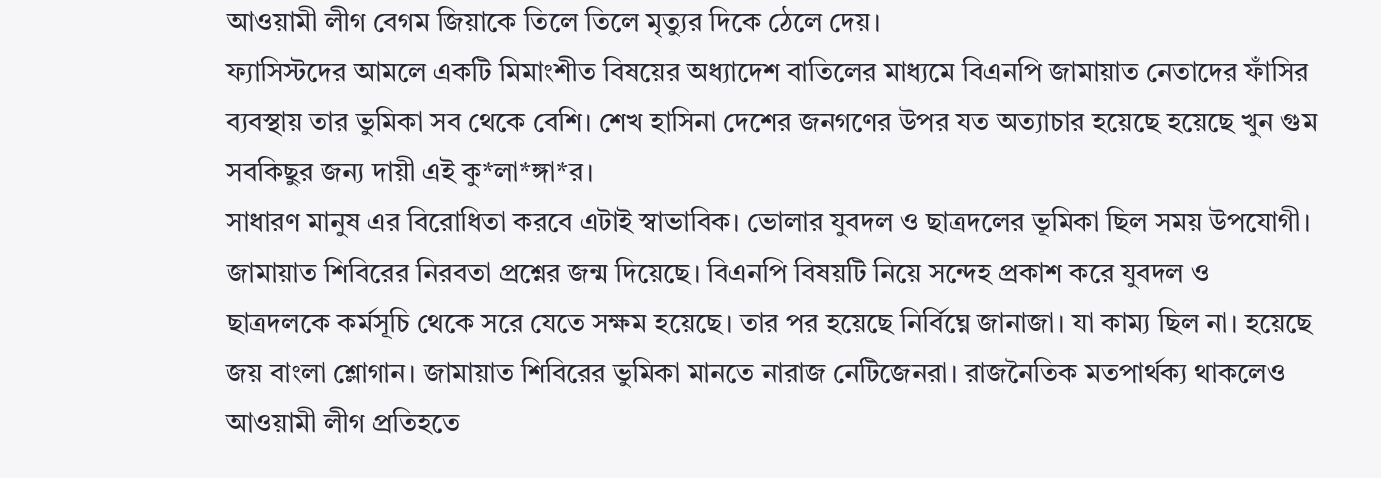আওয়ামী লীগ বেগম জিয়াকে তিলে তিলে মৃত্যুর দিকে ঠেলে দেয়।
ফ্যাসিস্টদের আমলে একটি মিমাংশীত বিষয়ের অধ্যাদেশ বাতিলের মাধ্যমে বিএনপি জামায়াত নেতাদের ফাঁসির ব্যবস্থায় তার ভুমিকা সব থেকে বেশি। শেখ হাসিনা দেশের জনগণের উপর যত অত্যাচার হয়েছে হয়েছে খুন গুম সবকিছুর জন্য দায়ী এই কু*লা*ঙ্গা*র।
সাধারণ মানুষ এর বিরোধিতা করবে এটাই স্বাভাবিক। ভোলার যুবদল ও ছাত্রদলের ভূমিকা ছিল সময় উপযোগী। জামায়াত শিবিরের নিরবতা প্রশ্নের জন্ম দিয়েছে। বিএনপি বিষয়টি নিয়ে সন্দেহ প্রকাশ করে যুবদল ও ছাত্রদলকে কর্মসূচি থেকে সরে যেতে সক্ষম হয়েছে। তার পর হয়েছে নির্বিঘ্নে জানাজা। যা কাম্য ছিল না। হয়েছে জয় বাংলা শ্লোগান। জামায়াত শিবিরের ভুমিকা মানতে নারাজ নেটিজেনরা। রাজনৈতিক মতপার্থক্য থাকলেও আওয়ামী লীগ প্রতিহতে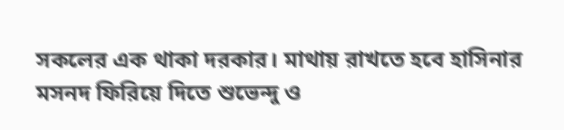সকলের এক থাকা দরকার। মাথায় রাখতে হবে হাসিনার মসনদ ফিরিয়ে দিতে শুভেন্দু ও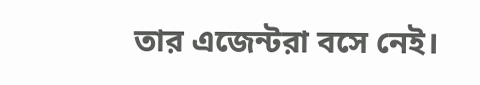তার এজেন্টরা বসে নেই।